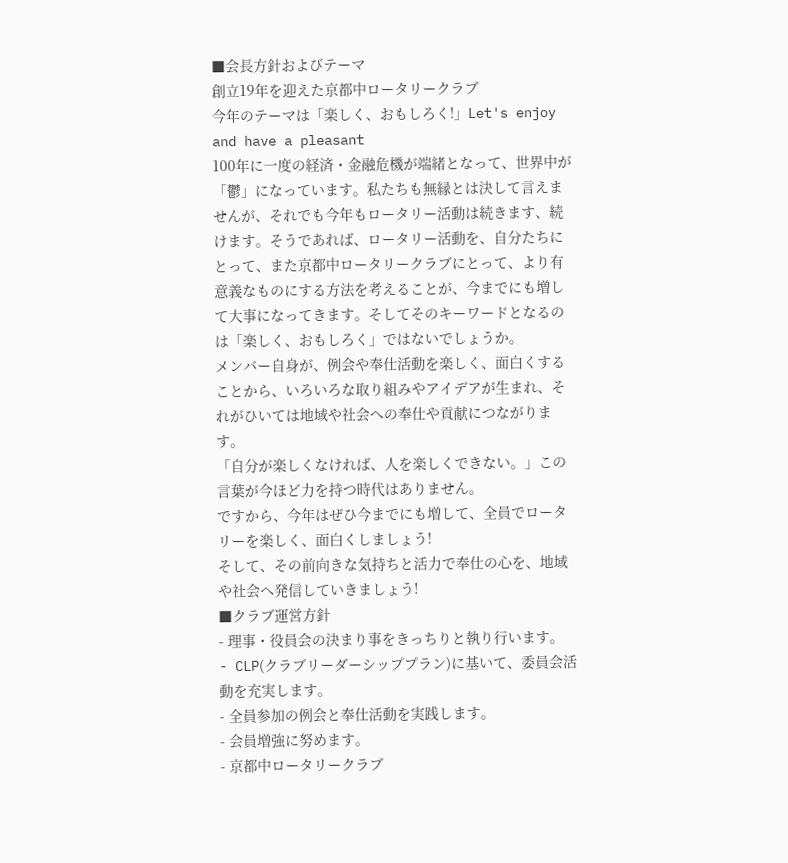■会長方針およびテーマ
創立19年を迎えた京都中ロータリークラブ
今年のテーマは「楽しく、おもしろく!」Let's enjoy and have a pleasant
100年に一度の経済・金融危機が端緒となって、世界中が「鬱」になっています。私たちも無縁とは決して言えませんが、それでも今年もロータリー活動は続きます、続けます。そうであれば、ロータリー活動を、自分たちにとって、また京都中ロータリークラブにとって、より有意義なものにする方法を考えることが、今までにも増して大事になってきます。そしてそのキーワードとなるのは「楽しく、おもしろく」ではないでしょうか。
メンバー自身が、例会や奉仕活動を楽しく、面白くすることから、いろいろな取り組みやアイデアが生まれ、それがひいては地域や社会への奉仕や貢献につながります。
「自分が楽しくなければ、人を楽しくできない。」この言葉が今ほど力を持つ時代はありません。
ですから、今年はぜひ今までにも増して、全員でロータリーを楽しく、面白くしましょう!
そして、その前向きな気持ちと活力で奉仕の心を、地域や社会へ発信していきましょう!
■クラブ運営方針
- 理事・役員会の決まり事をきっちりと執り行います。
- CLP(クラブリーダーシッププラン)に基いて、委員会活動を充実します。
- 全員参加の例会と奉仕活動を実践します。
- 会員増強に努めます。
- 京都中ロータリークラブ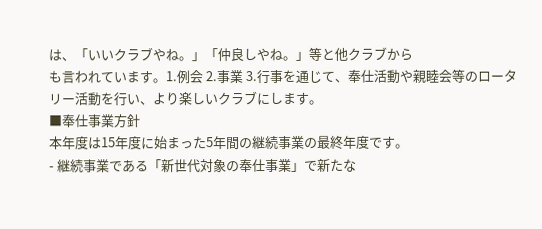は、「いいクラブやね。」「仲良しやね。」等と他クラブから
も言われています。1.例会 2.事業 3.行事を通じて、奉仕活動や親睦会等のロータリー活動を行い、より楽しいクラブにします。
■奉仕事業方針
本年度は15年度に始まった5年間の継続事業の最終年度です。
- 継続事業である「新世代対象の奉仕事業」で新たな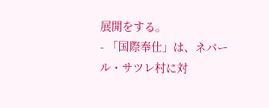展開をする。
- 「国際奉仕」は、ネパール・サツレ村に対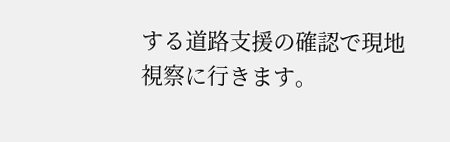する道路支援の確認で現地視察に行きます。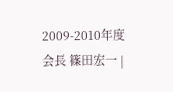2009-2010年度 会長 篠田宏一 |